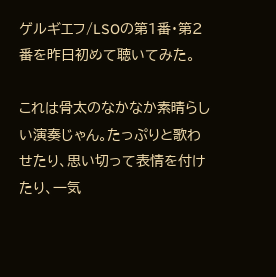ゲルギエフ/LSOの第1番・第2番を昨日初めて聴いてみた。

これは骨太のなかなか素晴らしい演奏じゃん。たっぷりと歌わせたり、思い切って表情を付けたり、一気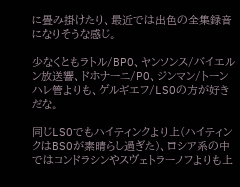に畳み掛けたり、最近では出色の全集録音になりそうな感じ。

少なくともラトル/BPO、ヤンソンス/バイエルン放送響、ドホナーニ/PO、ジンマン/トーンハレ管よりも、ゲルギエフ/LSOの方が好きだな。

同じLSOでもハイティンクより上(ハイティンクはBSOが素晴らし過ぎた)、ロシア系の中ではコンドラシンやスヴェトラーノフよりも上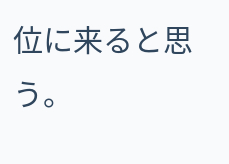位に来ると思う。